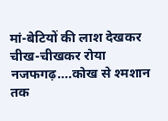मां-बेटियों की लाश देखकर चीख-चीखकर रोया नजफगढ़….कोख से श्मशान तक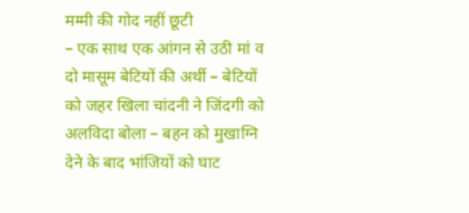मम्मी की गोद नहीं छूटी
– एक साथ एक आंगन से उठी मां व दो मासूम बेटियों की अर्थी – बेटियों को जहर खिला चांदनी ने जिंदगी को अलविदा बोला – बहन को मुखाग्नि देने के बाद भांजियों को घाट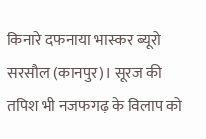किनारे दफनाया भास्कर ब्यूरो सरसौल (कानपुर)। सूरज की तपिश भी नजफगढ़ के विलाप को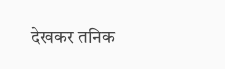देखकर तनिक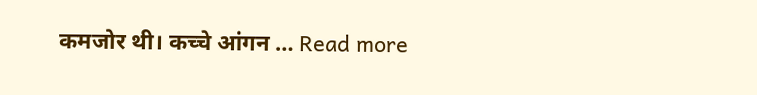कमजोर थी। कच्चे आंगन … Read more